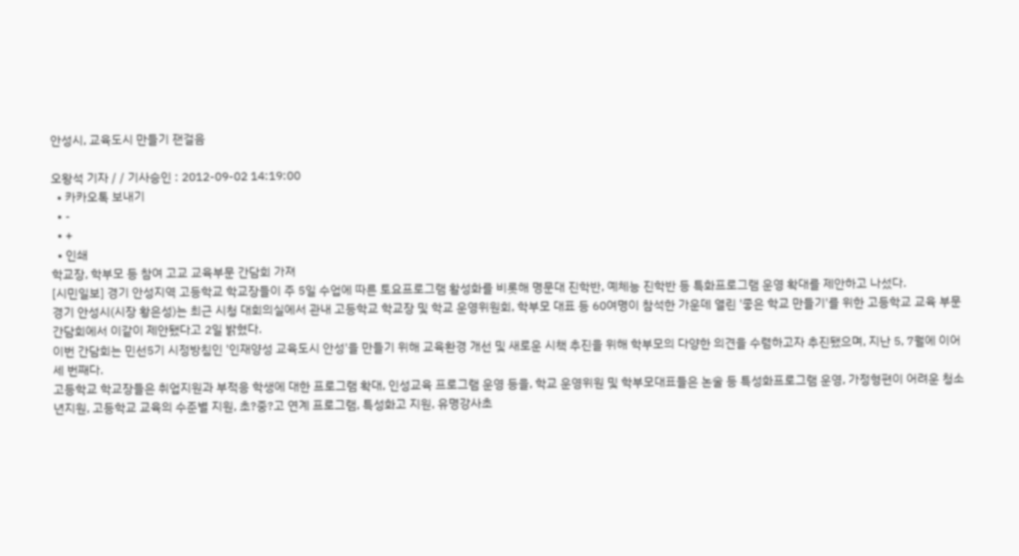안성시, 교육도시 만들기 잰걸음

오왕석 기자 / / 기사승인 : 2012-09-02 14:19:00
  • 카카오톡 보내기
  • -
  • +
  • 인쇄
학교장, 학부모 등 참여 고교 교육부문 간담회 가져
[시민일보] 경기 안성지역 고등학교 학교장들이 주 5일 수업에 따른 토요프로그램 활성화를 비롯해 명문대 진학반, 예체능 진학반 등 특화프로그램 운영 확대를 제안하고 나섰다.
경기 안성시(시장 황은성)는 최근 시청 대회의실에서 관내 고등학교 학교장 및 학교 운영위원회, 학부모 대표 등 60여명이 참석한 가운데 열린 '좋은 학교 만들기'를 위한 고등학교 교육 부문 간담회에서 이같이 제안됐다고 2일 밝혔다.
이번 간담회는 민선5기 시정방침인 '인재양성 교육도시 안성'을 만들기 위해 교육환경 개선 및 새로운 시책 추진을 위해 학부모의 다양한 의견을 수렴하고자 추진됐으며, 지난 5, 7월에 이어 세 번째다.
고등학교 학교장들은 취업지원과 부적응 학생에 대한 프로그램 확대, 인성교육 프로그램 운영 등을, 학교 운영위원 및 학부모대표들은 논술 등 특성화프로그램 운영, 가정형편이 어려운 청소년지원, 고등학교 교육의 수준별 지원, 초?중?고 연계 프로그램, 특성화고 지원, 유명강사초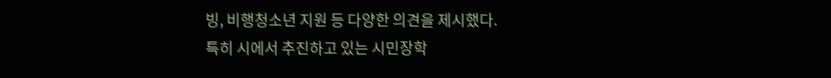빙, 비행청소년 지원 등 다양한 의견을 제시했다.
특히 시에서 추진하고 있는 시민장학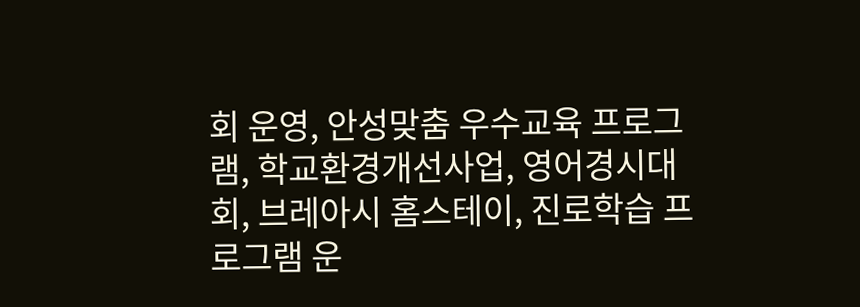회 운영, 안성맞춤 우수교육 프로그램, 학교환경개선사업, 영어경시대회, 브레아시 홈스테이, 진로학습 프로그램 운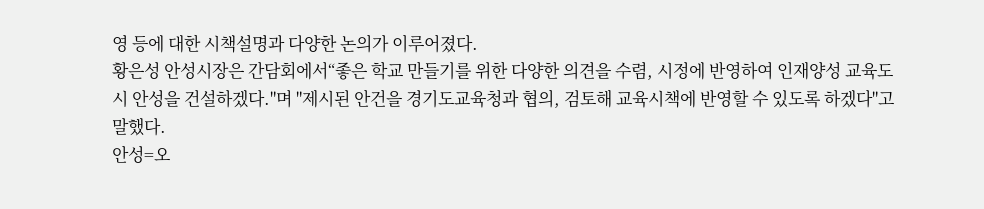영 등에 대한 시책설명과 다양한 논의가 이루어졌다.
황은성 안성시장은 간담회에서“좋은 학교 만들기를 위한 다양한 의견을 수렴, 시정에 반영하여 인재양성 교육도시 안성을 건설하겠다."며 "제시된 안건을 경기도교육청과 협의, 검토해 교육시책에 반영할 수 있도록 하겠다"고 말했다.
안성=오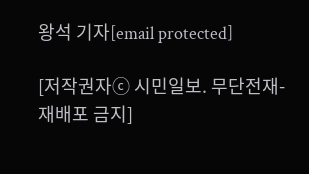왕석 기자[email protected]

[저작권자ⓒ 시민일보. 무단전재-재배포 금지]